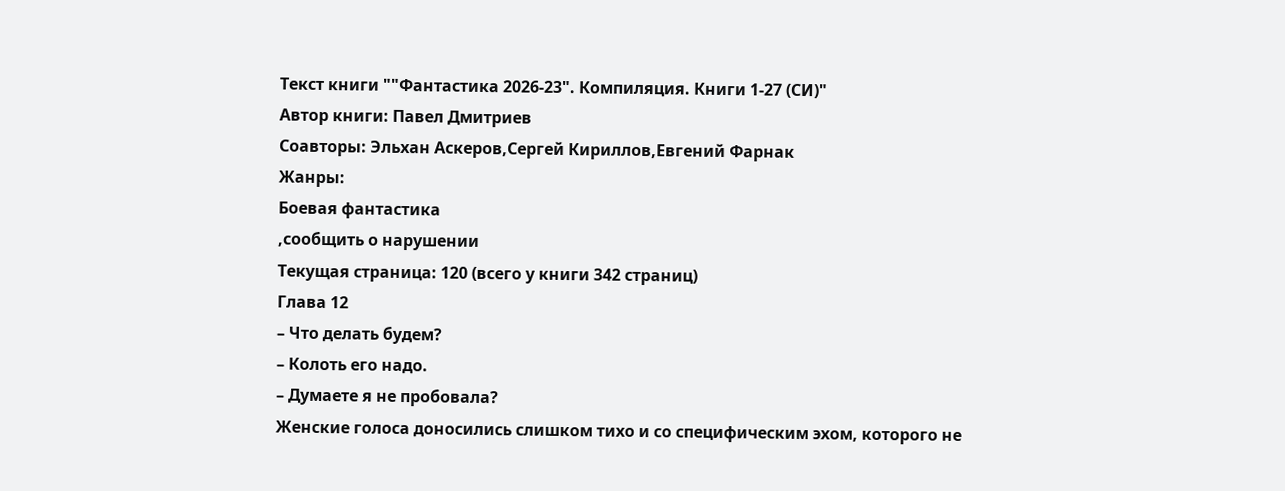Текст книги ""Фантастика 2026-23". Компиляция. Книги 1-27 (СИ)"
Автор книги: Павел Дмитриев
Соавторы: Эльхан Аскеров,Сергей Кириллов,Евгений Фарнак
Жанры:
Боевая фантастика
,сообщить о нарушении
Текущая страница: 120 (всего у книги 342 страниц)
Глава 12
– Что делать будем?
– Колоть его надо.
– Думаете я не пробовала?
Женские голоса доносились слишком тихо и со специфическим эхом, которого не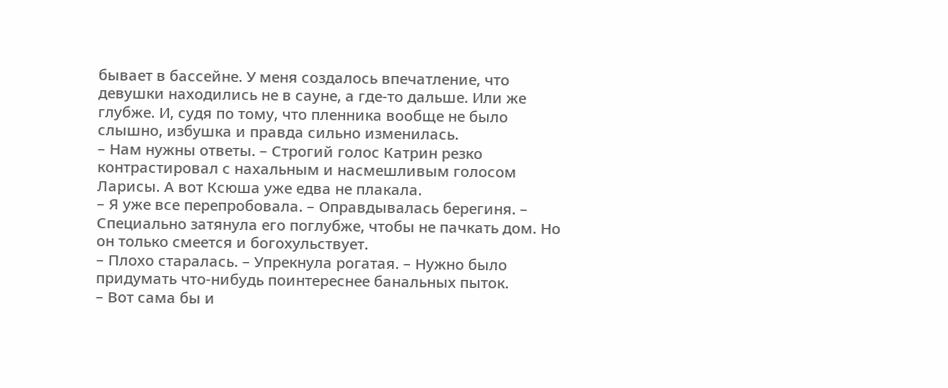бывает в бассейне. У меня создалось впечатление, что девушки находились не в сауне, а где-то дальше. Или же глубже. И, судя по тому, что пленника вообще не было слышно, избушка и правда сильно изменилась.
– Нам нужны ответы. – Строгий голос Катрин резко контрастировал с нахальным и насмешливым голосом Ларисы. А вот Ксюша уже едва не плакала.
– Я уже все перепробовала. – Оправдывалась берегиня. – Специально затянула его поглубже, чтобы не пачкать дом. Но он только смеется и богохульствует.
– Плохо старалась. – Упрекнула рогатая. – Нужно было придумать что-нибудь поинтереснее банальных пыток.
– Вот сама бы и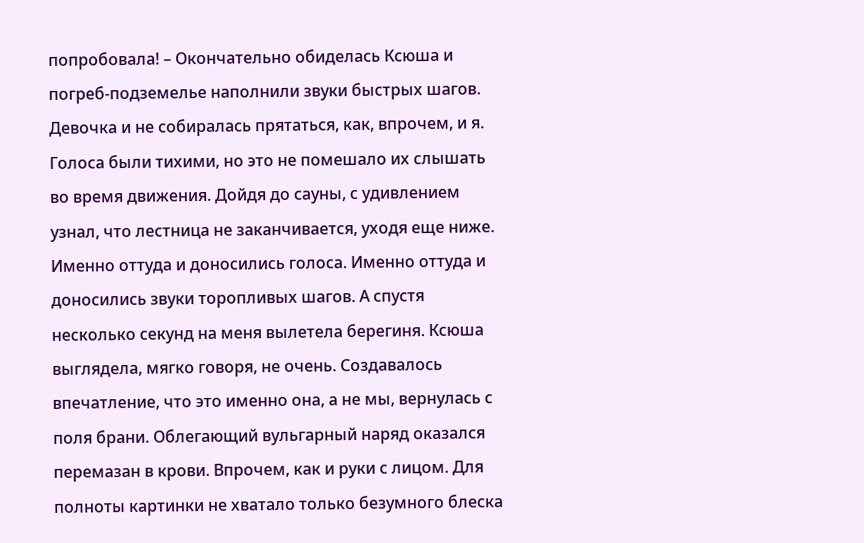попробовала! – Окончательно обиделась Ксюша и погреб-подземелье наполнили звуки быстрых шагов.
Девочка и не собиралась прятаться, как, впрочем, и я. Голоса были тихими, но это не помешало их слышать во время движения. Дойдя до сауны, с удивлением узнал, что лестница не заканчивается, уходя еще ниже. Именно оттуда и доносились голоса. Именно оттуда и доносились звуки торопливых шагов. А спустя несколько секунд на меня вылетела берегиня. Ксюша выглядела, мягко говоря, не очень. Создавалось впечатление, что это именно она, а не мы, вернулась с поля брани. Облегающий вульгарный наряд оказался перемазан в крови. Впрочем, как и руки с лицом. Для полноты картинки не хватало только безумного блеска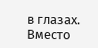в глазах. Вместо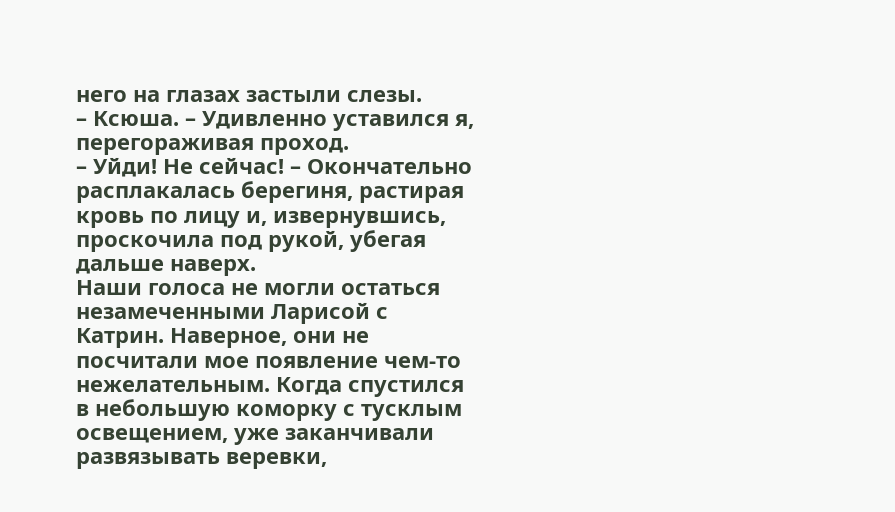него на глазах застыли слезы.
– Ксюша. – Удивленно уставился я, перегораживая проход.
– Уйди! Не сейчас! – Окончательно расплакалась берегиня, растирая кровь по лицу и, извернувшись, проскочила под рукой, убегая дальше наверх.
Наши голоса не могли остаться незамеченными Ларисой с Катрин. Наверное, они не посчитали мое появление чем-то нежелательным. Когда спустился в небольшую коморку с тусклым освещением, уже заканчивали развязывать веревки,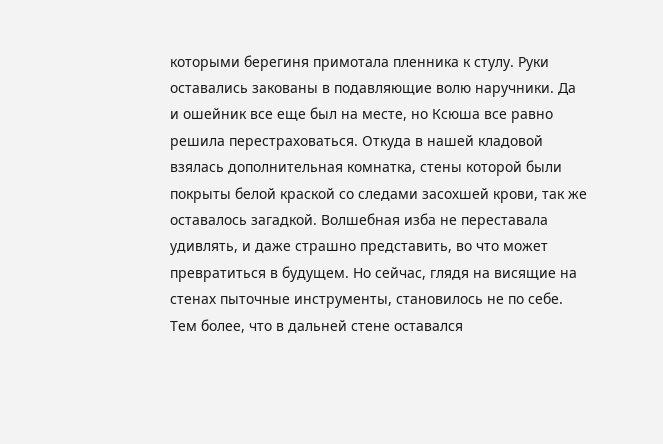которыми берегиня примотала пленника к стулу. Руки оставались закованы в подавляющие волю наручники. Да и ошейник все еще был на месте, но Ксюша все равно решила перестраховаться. Откуда в нашей кладовой взялась дополнительная комнатка, стены которой были покрыты белой краской со следами засохшей крови, так же оставалось загадкой. Волшебная изба не переставала удивлять, и даже страшно представить, во что может превратиться в будущем. Но сейчас, глядя на висящие на стенах пыточные инструменты, становилось не по себе. Тем более, что в дальней стене оставался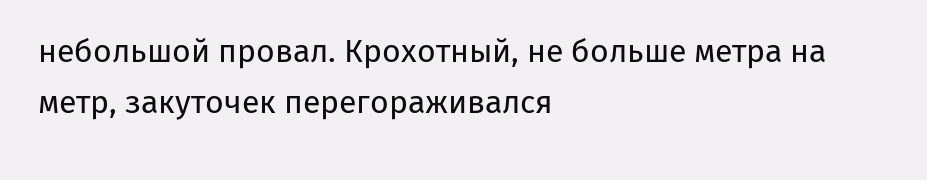небольшой провал. Крохотный, не больше метра на метр, закуточек перегораживался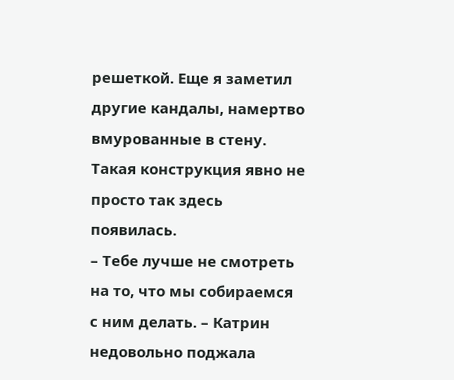решеткой. Еще я заметил другие кандалы, намертво вмурованные в стену. Такая конструкция явно не просто так здесь появилась.
– Тебе лучше не смотреть на то, что мы собираемся с ним делать. – Катрин недовольно поджала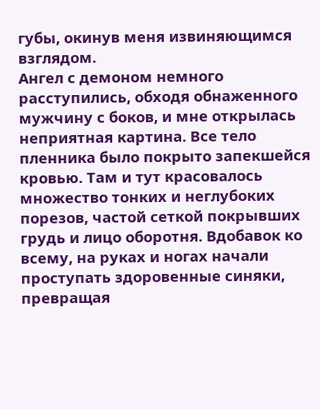губы, окинув меня извиняющимся взглядом.
Ангел с демоном немного расступились, обходя обнаженного мужчину с боков, и мне открылась неприятная картина. Все тело пленника было покрыто запекшейся кровью. Там и тут красовалось множество тонких и неглубоких порезов, частой сеткой покрывших грудь и лицо оборотня. Вдобавок ко всему, на руках и ногах начали проступать здоровенные синяки, превращая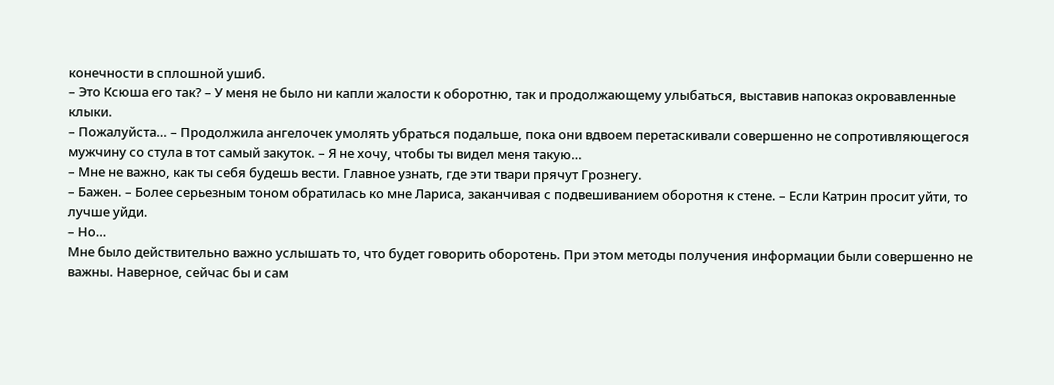конечности в сплошной ушиб.
– Это Ксюша его так? – У меня не было ни капли жалости к оборотню, так и продолжающему улыбаться, выставив напоказ окровавленные клыки.
– Пожалуйста… – Продолжила ангелочек умолять убраться подальше, пока они вдвоем перетаскивали совершенно не сопротивляющегося мужчину со стула в тот самый закуток. – Я не хочу, чтобы ты видел меня такую…
– Мне не важно, как ты себя будешь вести. Главное узнать, где эти твари прячут Грознегу.
– Бажен. – Более серьезным тоном обратилась ко мне Лариса, заканчивая с подвешиванием оборотня к стене. – Если Катрин просит уйти, то лучше уйди.
– Но…
Мне было действительно важно услышать то, что будет говорить оборотень. При этом методы получения информации были совершенно не важны. Наверное, сейчас бы и сам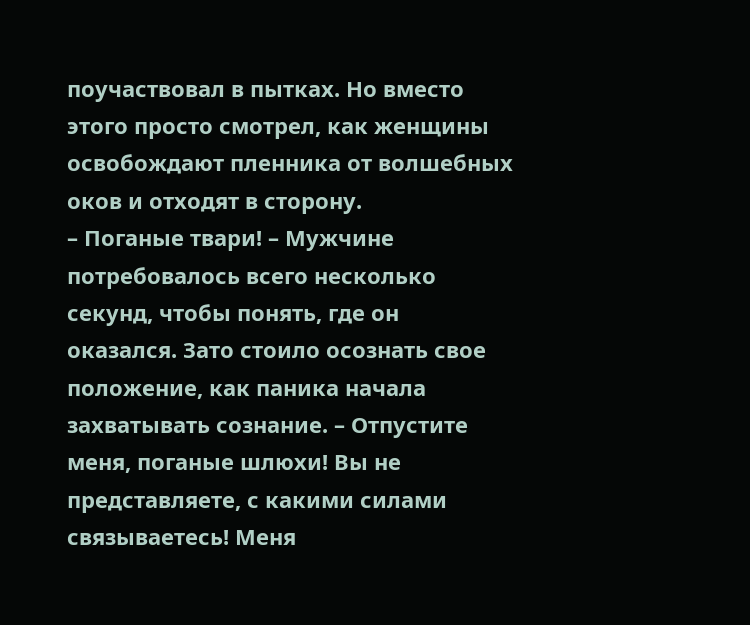поучаствовал в пытках. Но вместо этого просто смотрел, как женщины освобождают пленника от волшебных оков и отходят в сторону.
– Поганые твари! – Мужчине потребовалось всего несколько секунд, чтобы понять, где он оказался. Зато стоило осознать свое положение, как паника начала захватывать сознание. – Отпустите меня, поганые шлюхи! Вы не представляете, с какими силами связываетесь! Меня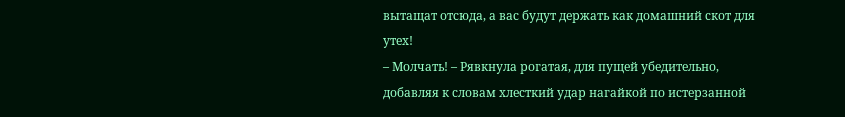вытащат отсюда, а вас будут держать как домашний скот для утех!
– Молчать! – Рявкнула рогатая, для пущей убедительно, добавляя к словам хлесткий удар нагайкой по истерзанной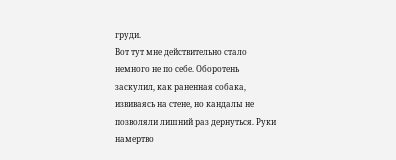груди.
Вот тут мне действительно стало немного не по себе. Оборотень заскулил, как раненная собака, извиваясь на стене, но кандалы не позволяли лишний раз дернуться. Руки намертво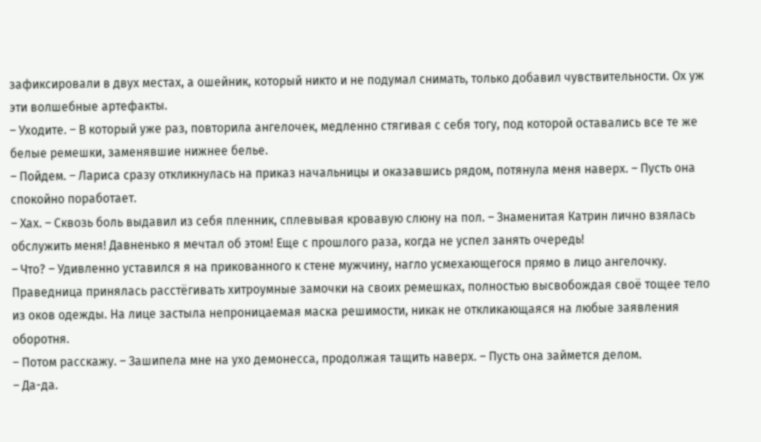зафиксировали в двух местах, а ошейник, который никто и не подумал снимать, только добавил чувствительности. Ох уж эти волшебные артефакты.
– Уходите. – В который уже раз, повторила ангелочек, медленно стягивая с себя тогу, под которой оставались все те же белые ремешки, заменявшие нижнее белье.
– Пойдем. – Лариса сразу откликнулась на приказ начальницы и оказавшись рядом, потянула меня наверх. – Пусть она спокойно поработает.
– Хах. – Сквозь боль выдавил из себя пленник, сплевывая кровавую слюну на пол. – Знаменитая Катрин лично взялась обслужить меня! Давненько я мечтал об этом! Еще с прошлого раза, когда не успел занять очередь!
– Что? – Удивленно уставился я на прикованного к стене мужчину, нагло усмехающегося прямо в лицо ангелочку.
Праведница принялась расстёгивать хитроумные замочки на своих ремешках, полностью высвобождая своё тощее тело из оков одежды. На лице застыла непроницаемая маска решимости, никак не откликающаяся на любые заявления оборотня.
– Потом расскажу. – Зашипела мне на ухо демонесса, продолжая тащить наверх. – Пусть она займется делом.
– Да-да.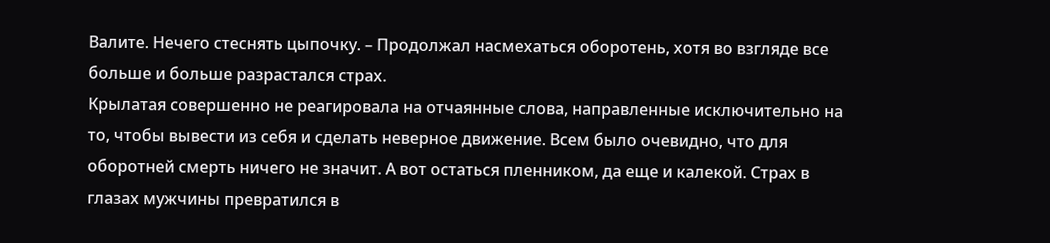Валите. Нечего стеснять цыпочку. – Продолжал насмехаться оборотень, хотя во взгляде все больше и больше разрастался страх.
Крылатая совершенно не реагировала на отчаянные слова, направленные исключительно на то, чтобы вывести из себя и сделать неверное движение. Всем было очевидно, что для оборотней смерть ничего не значит. А вот остаться пленником, да еще и калекой. Страх в глазах мужчины превратился в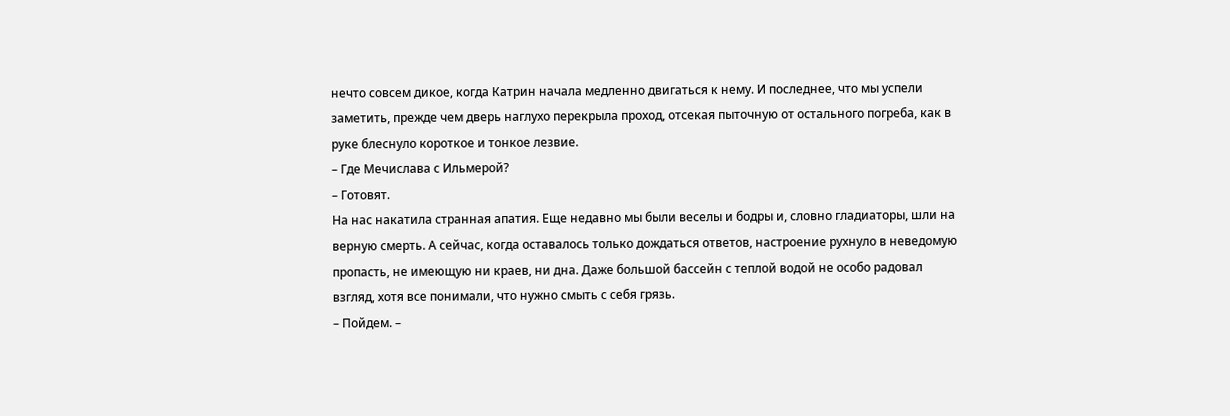нечто совсем дикое, когда Катрин начала медленно двигаться к нему. И последнее, что мы успели заметить, прежде чем дверь наглухо перекрыла проход, отсекая пыточную от остального погреба, как в руке блеснуло короткое и тонкое лезвие.
– Где Мечислава с Ильмерой?
– Готовят.
На нас накатила странная апатия. Еще недавно мы были веселы и бодры и, словно гладиаторы, шли на верную смерть. А сейчас, когда оставалось только дождаться ответов, настроение рухнуло в неведомую пропасть, не имеющую ни краев, ни дна. Даже большой бассейн с теплой водой не особо радовал взгляд, хотя все понимали, что нужно смыть с себя грязь.
– Пойдем. –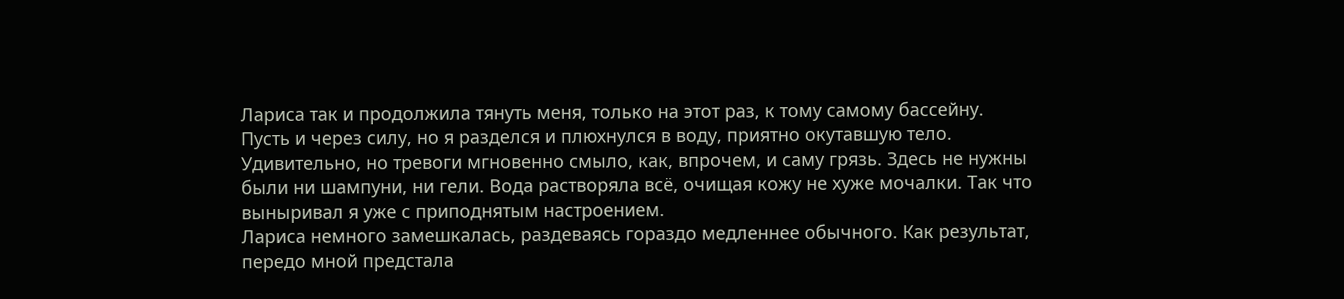Лариса так и продолжила тянуть меня, только на этот раз, к тому самому бассейну.
Пусть и через силу, но я разделся и плюхнулся в воду, приятно окутавшую тело. Удивительно, но тревоги мгновенно смыло, как, впрочем, и саму грязь. Здесь не нужны были ни шампуни, ни гели. Вода растворяла всё, очищая кожу не хуже мочалки. Так что выныривал я уже с приподнятым настроением.
Лариса немного замешкалась, раздеваясь гораздо медленнее обычного. Как результат, передо мной предстала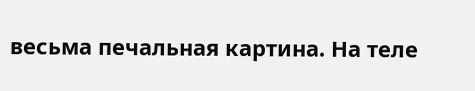весьма печальная картина. На теле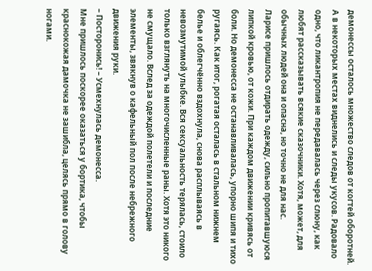демонессы осталось множество следов от когтей оборотней. А в некоторых местах виднелись и следы укусов. Радовало одно, что ликантропия не передавалась через слюну, как любят рассказывать всякие сказочники. Хотя, может, для обычных людей она и опасна, но точно не для нас.
Ларисе пришлось отдирать одежду, сильно пропитавшуюся липкой кровью, от кожи. При каждом движении кривясь от боли. Но демонесса не останавливалась, упорно шипя и тихо ругаясь. Как итог, рогатая осталась в стальном нижнем белье и облегчённо вздохнула, снова расплываясь в невозмутимой улыбке. Вся сексуальность терялась, стоило только взглянуть на многочисленные раны. Хотя это никого не смущало. Вслед за одеждой полетели и последние элементы, звякнув о кафельный пол после небрежного движения руки.
– Посторонись! – Усмехнулась демонесса.
Мне пришлось поскорее оказаться у бортика, чтобы краснокожая дамочка не зашибла, целясь прямо в голову ногами.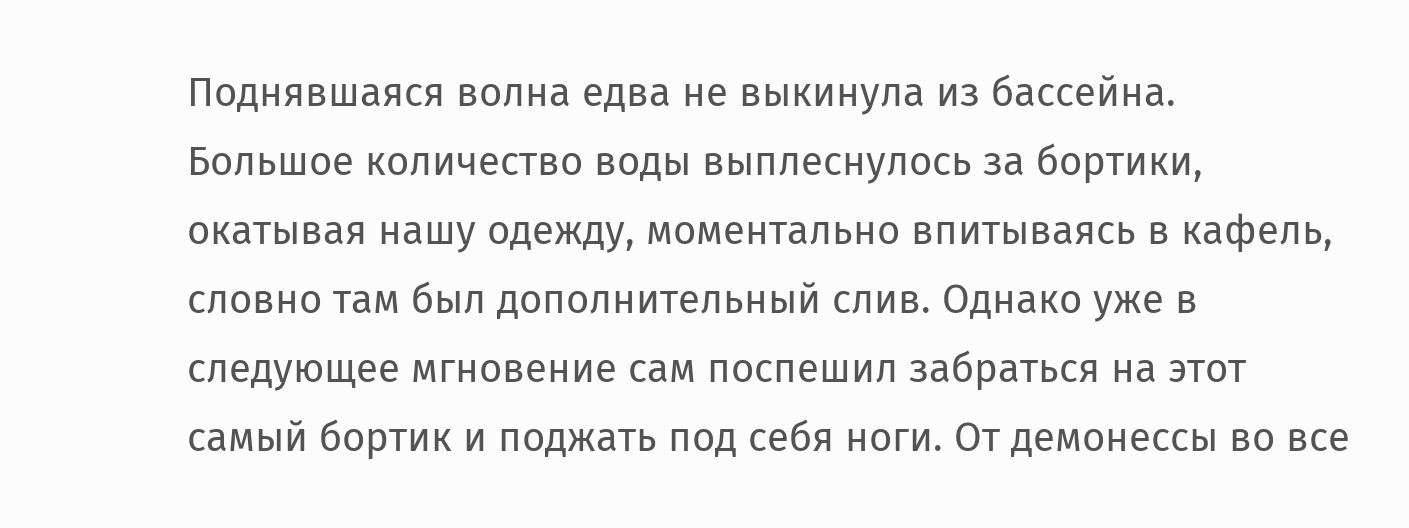Поднявшаяся волна едва не выкинула из бассейна. Большое количество воды выплеснулось за бортики, окатывая нашу одежду, моментально впитываясь в кафель, словно там был дополнительный слив. Однако уже в следующее мгновение сам поспешил забраться на этот самый бортик и поджать под себя ноги. От демонессы во все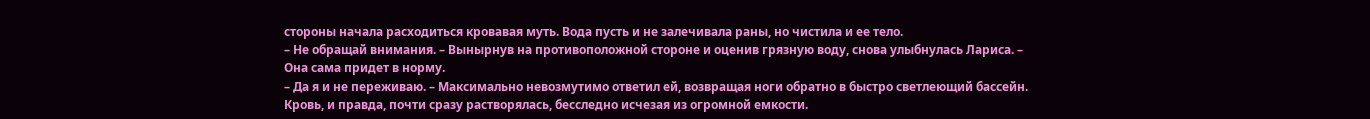стороны начала расходиться кровавая муть. Вода пусть и не залечивала раны, но чистила и ее тело.
– Не обращай внимания. – Вынырнув на противоположной стороне и оценив грязную воду, снова улыбнулась Лариса. – Она сама придет в норму.
– Да я и не переживаю. – Максимально невозмутимо ответил ей, возвращая ноги обратно в быстро светлеющий бассейн. Кровь, и правда, почти сразу растворялась, бесследно исчезая из огромной емкости.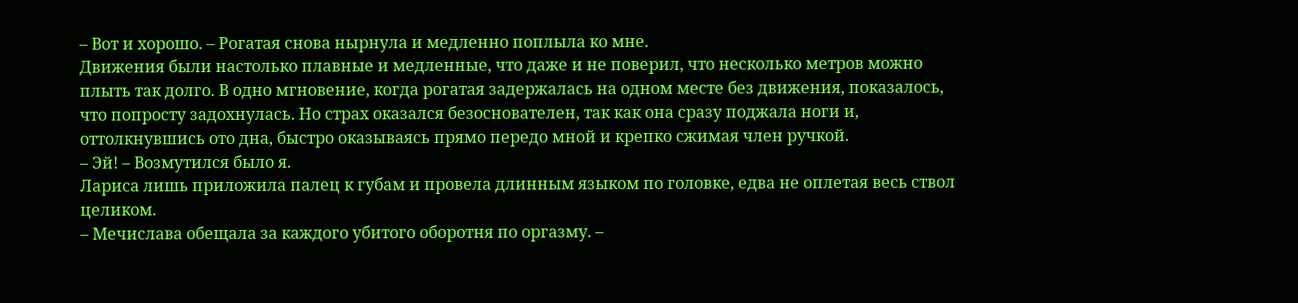– Вот и хорошо. – Рогатая снова нырнула и медленно поплыла ко мне.
Движения были настолько плавные и медленные, что даже и не поверил, что несколько метров можно плыть так долго. В одно мгновение, когда рогатая задержалась на одном месте без движения, показалось, что попросту задохнулась. Но страх оказался безоснователен, так как она сразу поджала ноги и, оттолкнувшись ото дна, быстро оказываясь прямо передо мной и крепко сжимая член ручкой.
– Эй! – Возмутился было я.
Лариса лишь приложила палец к губам и провела длинным языком по головке, едва не оплетая весь ствол целиком.
– Мечислава обещала за каждого убитого оборотня по оргазму. –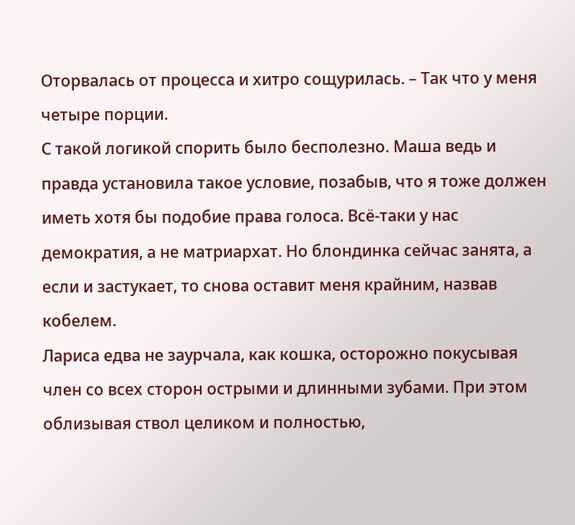Оторвалась от процесса и хитро сощурилась. – Так что у меня четыре порции.
С такой логикой спорить было бесполезно. Маша ведь и правда установила такое условие, позабыв, что я тоже должен иметь хотя бы подобие права голоса. Всё-таки у нас демократия, а не матриархат. Но блондинка сейчас занята, а если и застукает, то снова оставит меня крайним, назвав кобелем.
Лариса едва не заурчала, как кошка, осторожно покусывая член со всех сторон острыми и длинными зубами. При этом облизывая ствол целиком и полностью,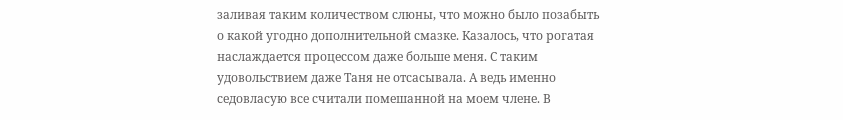заливая таким количеством слюны, что можно было позабыть о какой угодно дополнительной смазке. Казалось, что рогатая наслаждается процессом даже больше меня. С таким удовольствием даже Таня не отсасывала. А ведь именно седовласую все считали помешанной на моем члене. В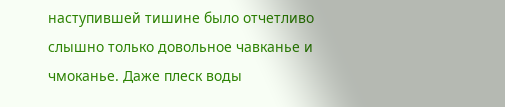наступившей тишине было отчетливо слышно только довольное чавканье и чмоканье. Даже плеск воды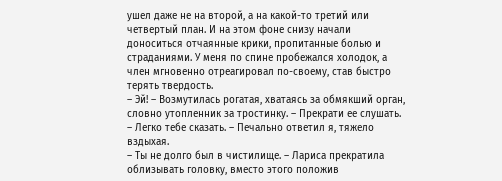ушел даже не на второй, а на какой-то третий или четвертый план. И на этом фоне снизу начали доноситься отчаянные крики, пропитанные болью и страданиями. У меня по спине пробежался холодок, а член мгновенно отреагировал по-своему, став быстро терять твердость.
– Эй! – Возмутилась рогатая, хватаясь за обмякший орган, словно утопленник за тростинку. – Прекрати ее слушать.
– Легко тебе сказать. – Печально ответил я, тяжело вздыхая.
– Ты не долго был в чистилище. – Лариса прекратила облизывать головку, вместо этого положив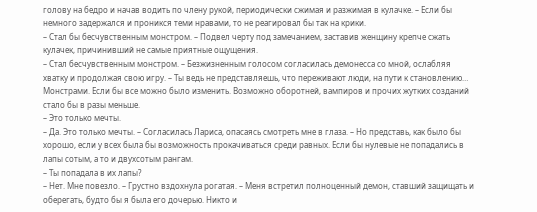голову на бедро и начав водить по члену рукой, периодически сжимая и разжимая в кулачке. – Если бы немного задержался и проникся теми нравами, то не реагировал бы так на крики.
– Стал бы бесчувственным монстром. – Подвел черту под замечанием, заставив женщину крепче сжать кулачек, причинивший не самые приятные ощущения.
– Стал бесчувственным монстром. – Безжизненным голосом согласилась демонесса со мной, ослабляя хватку и продолжая свою игру. – Ты ведь не представляешь, что переживают люди, на пути к становлению… Монстрами. Если бы все можно было изменить. Возможно оборотней, вампиров и прочих жутких созданий стало бы в разы меньше.
– Это только мечты.
– Да. Это только мечты. – Согласилась Лариса, опасаясь смотреть мне в глаза. – Но представь, как было бы хорошо, если у всех была бы возможность прокачиваться среди равных. Если бы нулевые не попадались в лапы сотым, а то и двухсотым рангам.
– Ты попадала в их лапы?
– Нет. Мне повезло. – Грустно вздохнула рогатая. – Меня встретил полноценный демон, ставший защищать и оберегать, будто бы я была его дочерью. Никто и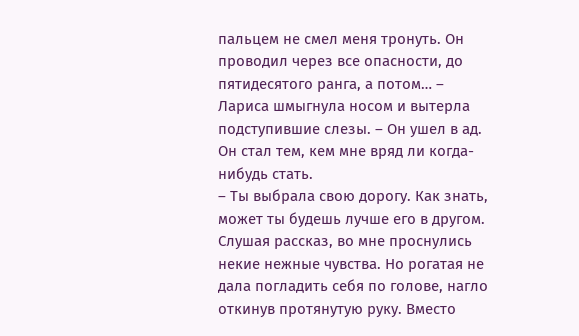пальцем не смел меня тронуть. Он проводил через все опасности, до пятидесятого ранга, а потом… – Лариса шмыгнула носом и вытерла подступившие слезы. – Он ушел в ад. Он стал тем, кем мне вряд ли когда-нибудь стать.
– Ты выбрала свою дорогу. Как знать, может ты будешь лучше его в другом.
Слушая рассказ, во мне проснулись некие нежные чувства. Но рогатая не дала погладить себя по голове, нагло откинув протянутую руку. Вместо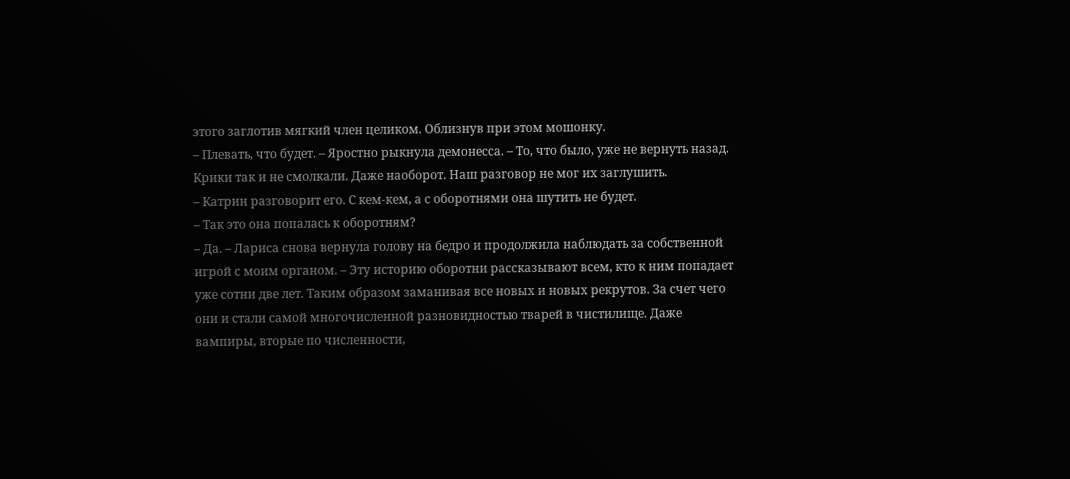этого заглотив мягкий член целиком. Облизнув при этом мошонку.
– Плевать, что будет. – Яростно рыкнула демонесса. – То, что было, уже не вернуть назад.
Крики так и не смолкали. Даже наоборот. Наш разговор не мог их заглушить.
– Катрин разговорит его. С кем-кем, а с оборотнями она шутить не будет.
– Так это она попалась к оборотням?
– Да. – Лариса снова вернула голову на бедро и продолжила наблюдать за собственной игрой с моим органом. – Эту историю оборотни рассказывают всем, кто к ним попадает уже сотни две лет. Таким образом заманивая все новых и новых рекрутов. За счет чего они и стали самой многочисленной разновидностью тварей в чистилище. Даже вампиры, вторые по численности,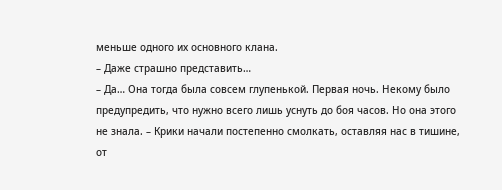меньше одного их основного клана.
– Даже страшно представить…
– Да… Она тогда была совсем глупенькой. Первая ночь. Некому было предупредить, что нужно всего лишь уснуть до боя часов. Но она этого не знала. – Крики начали постепенно смолкать, оставляя нас в тишине, от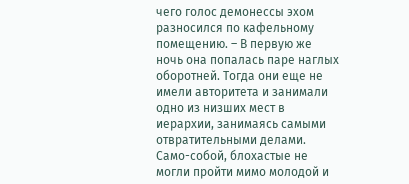чего голос демонессы эхом разносился по кафельному помещению. – В первую же ночь она попалась паре наглых оборотней. Тогда они еще не имели авторитета и занимали одно из низших мест в иерархии, занимаясь самыми отвратительными делами. Само-собой, блохастые не могли пройти мимо молодой и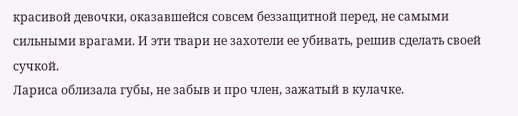красивой девочки, оказавшейся совсем беззащитной перед, не самыми сильными врагами. И эти твари не захотели ее убивать, решив сделать своей сучкой.
Лариса облизала губы, не забыв и про член, зажатый в кулачке.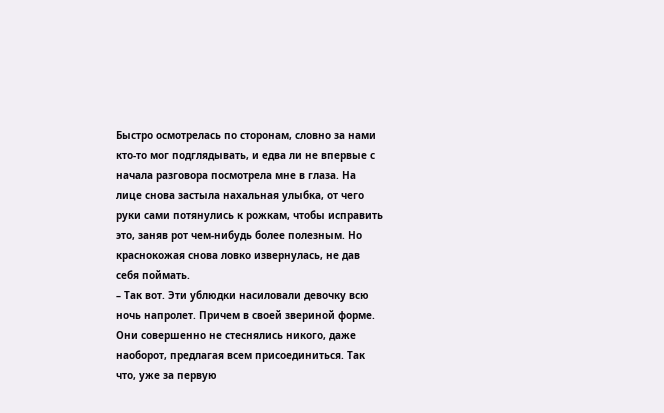Быстро осмотрелась по сторонам, словно за нами кто-то мог подглядывать, и едва ли не впервые с начала разговора посмотрела мне в глаза. На лице снова застыла нахальная улыбка, от чего руки сами потянулись к рожкам, чтобы исправить это, заняв рот чем-нибудь более полезным. Но краснокожая снова ловко извернулась, не дав себя поймать.
– Так вот. Эти ублюдки насиловали девочку всю ночь напролет. Причем в своей звериной форме. Они совершенно не стеснялись никого, даже наоборот, предлагая всем присоединиться. Так что, уже за первую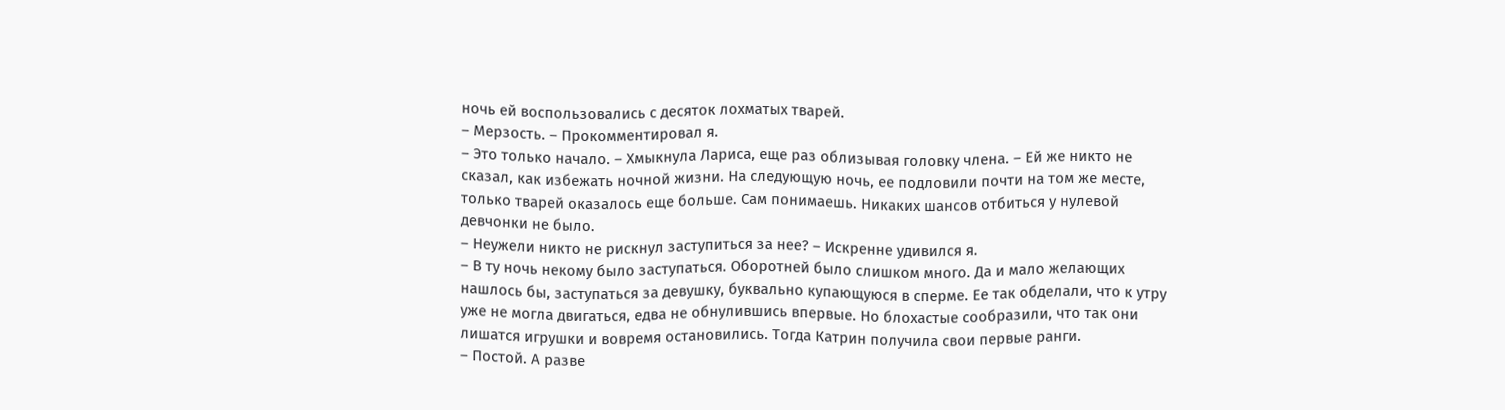ночь ей воспользовались с десяток лохматых тварей.
– Мерзость. – Прокомментировал я.
– Это только начало. – Хмыкнула Лариса, еще раз облизывая головку члена. – Ей же никто не сказал, как избежать ночной жизни. На следующую ночь, ее подловили почти на том же месте, только тварей оказалось еще больше. Сам понимаешь. Никаких шансов отбиться у нулевой девчонки не было.
– Неужели никто не рискнул заступиться за нее? – Искренне удивился я.
– В ту ночь некому было заступаться. Оборотней было слишком много. Да и мало желающих нашлось бы, заступаться за девушку, буквально купающуюся в сперме. Ее так обделали, что к утру уже не могла двигаться, едва не обнулившись впервые. Но блохастые сообразили, что так они лишатся игрушки и вовремя остановились. Тогда Катрин получила свои первые ранги.
– Постой. А разве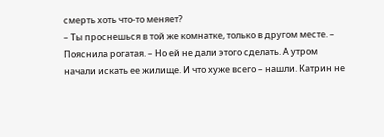смерть хоть что-то меняет?
– Ты проснешься в той же комнатке, только в другом месте. – Пояснила рогатая. – Но ей не дали этого сделать. А утром начали искать ее жилище. И что хуже всего – нашли. Катрин не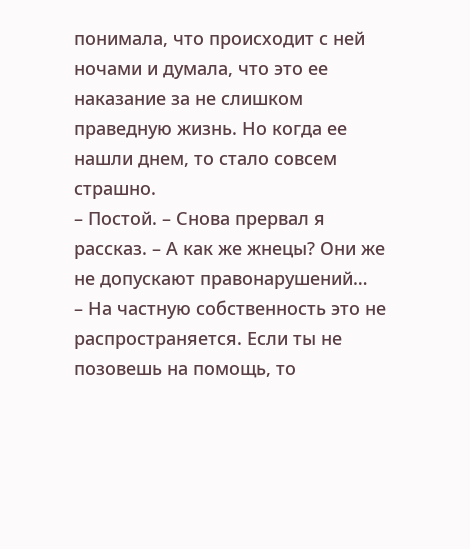понимала, что происходит с ней ночами и думала, что это ее наказание за не слишком праведную жизнь. Но когда ее нашли днем, то стало совсем страшно.
– Постой. – Снова прервал я рассказ. – А как же жнецы? Они же не допускают правонарушений…
– На частную собственность это не распространяется. Если ты не позовешь на помощь, то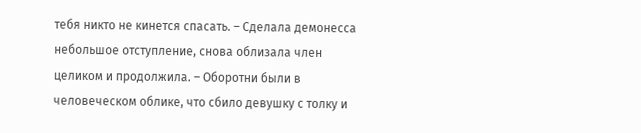тебя никто не кинется спасать. – Сделала демонесса небольшое отступление, снова облизала член целиком и продолжила. – Оборотни были в человеческом облике, что сбило девушку с толку и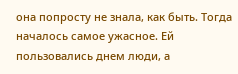она попросту не знала, как быть. Тогда началось самое ужасное. Ей пользовались днем люди, а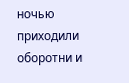ночью приходили оборотни и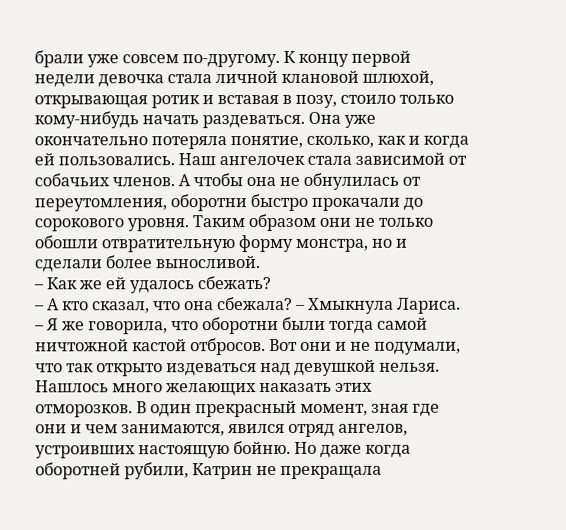брали уже совсем по-другому. К концу первой недели девочка стала личной клановой шлюхой, открывающая ротик и вставая в позу, стоило только кому-нибудь начать раздеваться. Она уже окончательно потеряла понятие, сколько, как и когда ей пользовались. Наш ангелочек стала зависимой от собачьих членов. А чтобы она не обнулилась от переутомления, оборотни быстро прокачали до сорокового уровня. Таким образом они не только обошли отвратительную форму монстра, но и сделали более выносливой.
– Как же ей удалось сбежать?
– А кто сказал, что она сбежала? – Хмыкнула Лариса. – Я же говорила, что оборотни были тогда самой ничтожной кастой отбросов. Вот они и не подумали, что так открыто издеваться над девушкой нельзя. Нашлось много желающих наказать этих отморозков. В один прекрасный момент, зная где они и чем занимаются, явился отряд ангелов, устроивших настоящую бойню. Но даже когда оборотней рубили, Катрин не прекращала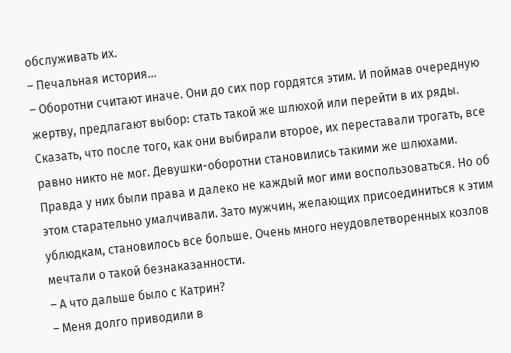обслуживать их.
– Печальная история…
– Оборотни считают иначе. Они до сих пор гордятся этим. И поймав очередную жертву, предлагают выбор: стать такой же шлюхой или перейти в их ряды. Сказать, что после того, как они выбирали второе, их переставали трогать, все равно никто не мог. Девушки-оборотни становились такими же шлюхами. Правда у них были права и далеко не каждый мог ими воспользоваться. Но об этом старательно умалчивали. Зато мужчин, желающих присоединиться к этим ублюдкам, становилось все больше. Очень много неудовлетворенных козлов мечтали о такой безнаказанности.
– А что дальше было с Катрин?
– Меня долго приводили в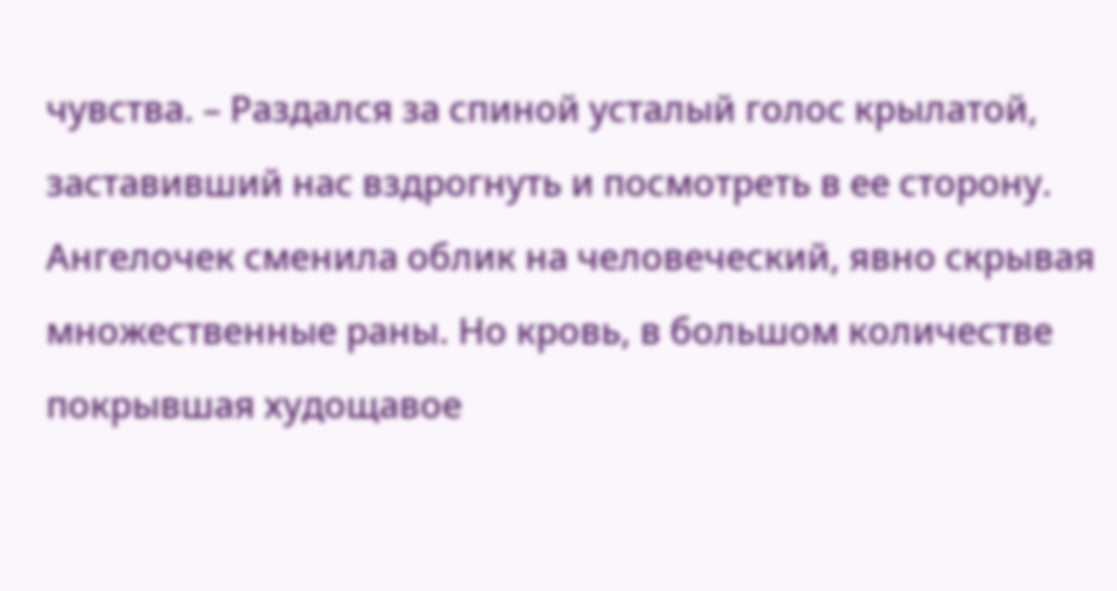чувства. – Раздался за спиной усталый голос крылатой, заставивший нас вздрогнуть и посмотреть в ее сторону.
Ангелочек сменила облик на человеческий, явно скрывая множественные раны. Но кровь, в большом количестве покрывшая худощавое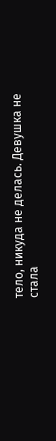тело, никуда не делась. Девушка не стала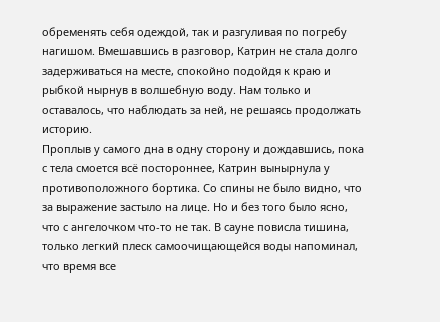обременять себя одеждой, так и разгуливая по погребу нагишом. Вмешавшись в разговор, Катрин не стала долго задерживаться на месте, спокойно подойдя к краю и рыбкой нырнув в волшебную воду. Нам только и оставалось, что наблюдать за ней, не решаясь продолжать историю.
Проплыв у самого дна в одну сторону и дождавшись, пока с тела смоется всё постороннее, Катрин вынырнула у противоположного бортика. Со спины не было видно, что за выражение застыло на лице. Но и без того было ясно, что с ангелочком что-то не так. В сауне повисла тишина, только легкий плеск самоочищающейся воды напоминал, что время все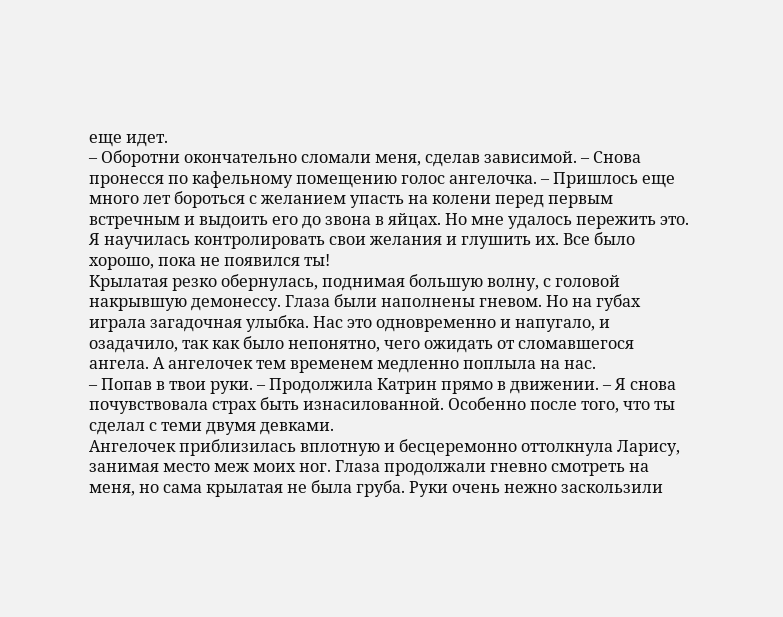еще идет.
– Оборотни окончательно сломали меня, сделав зависимой. – Снова пронесся по кафельному помещению голос ангелочка. – Пришлось еще много лет бороться с желанием упасть на колени перед первым встречным и выдоить его до звона в яйцах. Но мне удалось пережить это. Я научилась контролировать свои желания и глушить их. Все было хорошо, пока не появился ты!
Крылатая резко обернулась, поднимая большую волну, с головой накрывшую демонессу. Глаза были наполнены гневом. Но на губах играла загадочная улыбка. Нас это одновременно и напугало, и озадачило, так как было непонятно, чего ожидать от сломавшегося ангела. А ангелочек тем временем медленно поплыла на нас.
– Попав в твои руки. – Продолжила Катрин прямо в движении. – Я снова почувствовала страх быть изнасилованной. Особенно после того, что ты сделал с теми двумя девками.
Ангелочек приблизилась вплотную и бесцеремонно оттолкнула Ларису, занимая место меж моих ног. Глаза продолжали гневно смотреть на меня, но сама крылатая не была груба. Руки очень нежно заскользили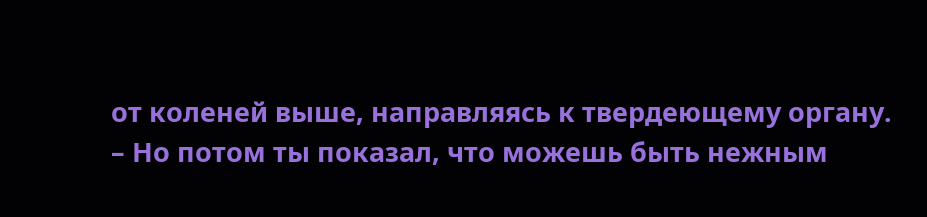от коленей выше, направляясь к твердеющему органу.
– Но потом ты показал, что можешь быть нежным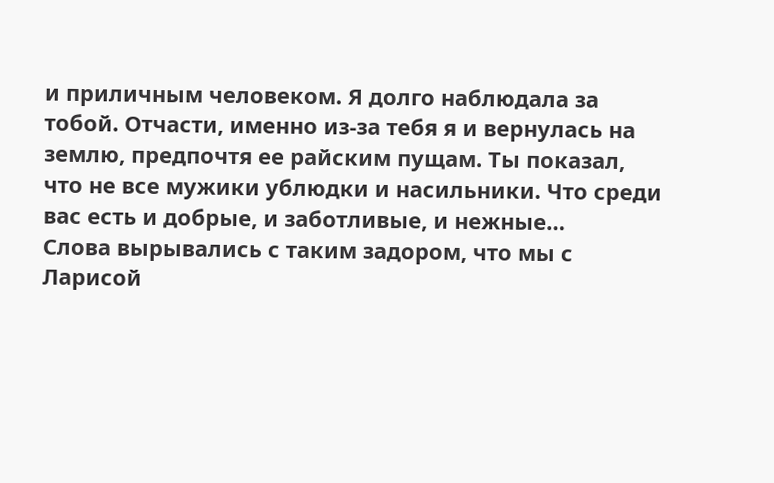и приличным человеком. Я долго наблюдала за тобой. Отчасти, именно из-за тебя я и вернулась на землю, предпочтя ее райским пущам. Ты показал, что не все мужики ублюдки и насильники. Что среди вас есть и добрые, и заботливые, и нежные…
Слова вырывались с таким задором, что мы с Ларисой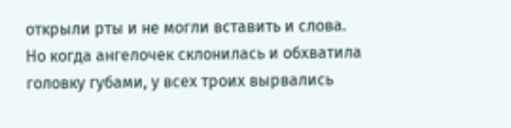открыли рты и не могли вставить и слова. Но когда ангелочек склонилась и обхватила головку губами, у всех троих вырвались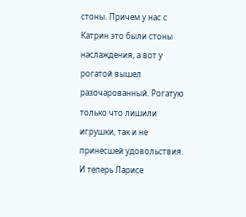стоны. Причем у нас с Катрин это были стоны наслаждения, а вот у рогатой вышел разочарованный. Рогатую только что лишили игрушки, так и не принесшей удовольствия. И теперь Ларисе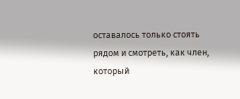оставалось только стоять рядом и смотреть, как член, который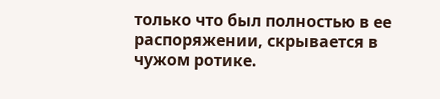только что был полностью в ее распоряжении, скрывается в чужом ротике.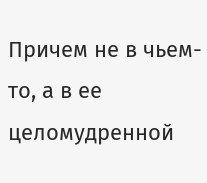Причем не в чьем-то, а в ее целомудренной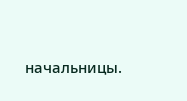начальницы.